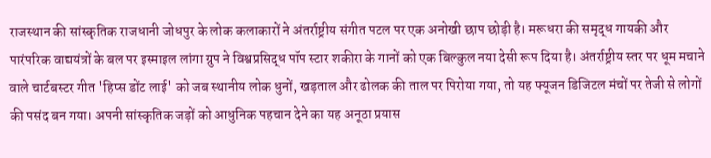राजस्थान की सांस्कृतिक राजधानी जोधपुर के लोक कलाकारों ने अंतर्राष्ट्रीय संगीत पटल पर एक अनोखी छाप छोड़ी है। मरूधरा की समृद्ध गायकी और पारंपरिक वाद्ययंत्रों के बल पर इस्माइल लांगा ग्रुप ने विश्वप्रसिद्ध पॉप स्टार शकीरा के गानों को एक बिल्कुल नया देसी रूप दिया है। अंतर्राष्ट्रीय स्तर पर धूम मचाने वाले चार्टबस्टर गीत 'हिप्स डोंट लाई' को जब स्थानीय लोक धुनों, खड़ताल और ढोलक की ताल पर पिरोया गया, तो यह फ्यूजन डिजिटल मंचों पर तेजी से लोगों की पसंद बन गया। अपनी सांस्कृतिक जड़ों को आधुनिक पहचान देने का यह अनूठा प्रयास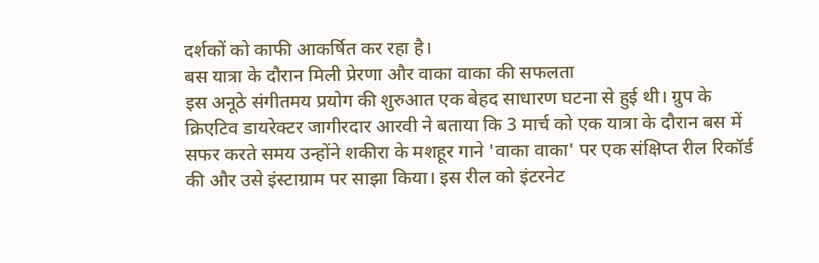दर्शकों को काफी आकर्षित कर रहा है।
बस यात्रा के दौरान मिली प्रेरणा और वाका वाका की सफलता
इस अनूठे संगीतमय प्रयोग की शुरुआत एक बेहद साधारण घटना से हुई थी। ग्रुप के क्रिएटिव डायरेक्टर जागीरदार आरवी ने बताया कि 3 मार्च को एक यात्रा के दौरान बस में सफर करते समय उन्होंने शकीरा के मशहूर गाने 'वाका वाका' पर एक संक्षिप्त रील रिकॉर्ड की और उसे इंस्टाग्राम पर साझा किया। इस रील को इंटरनेट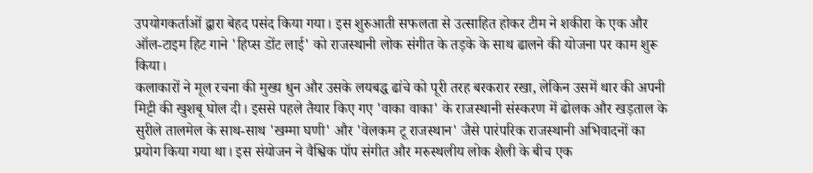उपयोगकर्ताओं द्वारा बेहद पसंद किया गया। इस शुरुआती सफलता से उत्साहित होकर टीम ने शकीरा के एक और ऑल-टाइम हिट गाने 'हिप्स डोंट लाई' को राजस्थानी लोक संगीत के तड़के के साथ ढालने की योजना पर काम शुरू किया।
कलाकारों ने मूल रचना की मुख्य धुन और उसके लयबद्ध ढांचे को पूरी तरह बरकरार रखा, लेकिन उसमें थार की अपनी मिट्टी की खुशबू घोल दी। इससे पहले तैयार किए गए 'वाका वाका' के राजस्थानी संस्करण में ढोलक और खड़ताल के सुरीले तालमेल के साथ-साथ 'खम्मा घणी' और 'वेलकम टू राजस्थान' जैसे पारंपरिक राजस्थानी अभिवादनों का प्रयोग किया गया था। इस संयोजन ने वैश्विक पॉप संगीत और मरुस्थलीय लोक शैली के बीच एक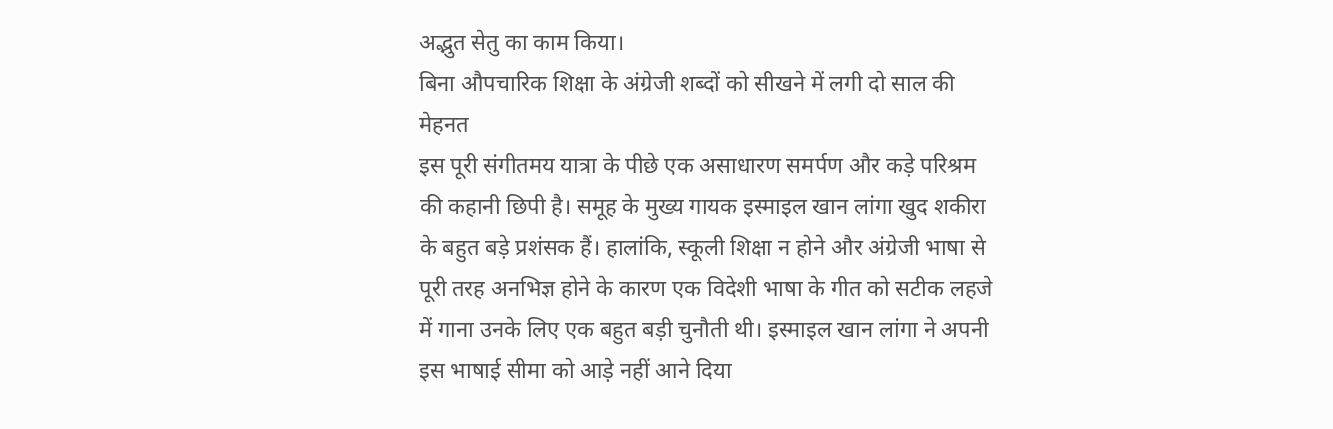अद्भुत सेतु का काम किया।
बिना औपचारिक शिक्षा के अंग्रेजी शब्दों को सीखने में लगी दो साल की मेहनत
इस पूरी संगीतमय यात्रा के पीछे एक असाधारण समर्पण और कड़े परिश्रम की कहानी छिपी है। समूह के मुख्य गायक इस्माइल खान लांगा खुद शकीरा के बहुत बड़े प्रशंसक हैं। हालांकि, स्कूली शिक्षा न होने और अंग्रेजी भाषा से पूरी तरह अनभिज्ञ होने के कारण एक विदेशी भाषा के गीत को सटीक लहजे में गाना उनके लिए एक बहुत बड़ी चुनौती थी। इस्माइल खान लांगा ने अपनी इस भाषाई सीमा को आड़े नहीं आने दिया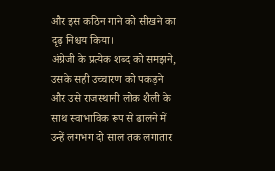और इस कठिन गाने को सीखने का दृढ़ निश्चय किया।
अंग्रेजी के प्रत्येक शब्द को समझने, उसके सही उच्चारण को पकड़ने और उसे राजस्थानी लोक शैली के साथ स्वाभाविक रूप से ढालने में उन्हें लगभग दो साल तक लगातार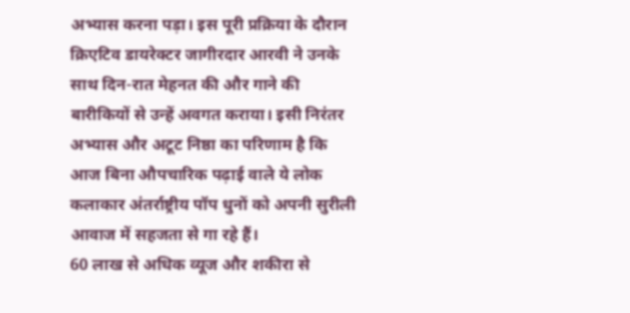अभ्यास करना पड़ा। इस पूरी प्रक्रिया के दौरान क्रिएटिव डायरेक्टर जागीरदार आरवी ने उनके साथ दिन-रात मेहनत की और गाने की बारीकियों से उन्हें अवगत कराया। इसी निरंतर अभ्यास और अटूट निष्ठा का परिणाम है कि आज बिना औपचारिक पढ़ाई वाले ये लोक कलाकार अंतर्राष्ट्रीय पॉप धुनों को अपनी सुरीली आवाज में सहजता से गा रहे हैं।
60 लाख से अधिक व्यूज और शकीरा से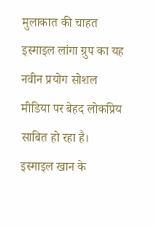मुलाकात की चाहत
इस्माइल लांगा ग्रुप का यह नवीन प्रयोग सोशल मीडिया पर बेहद लोकप्रिय साबित हो रहा है। इस्माइल खान के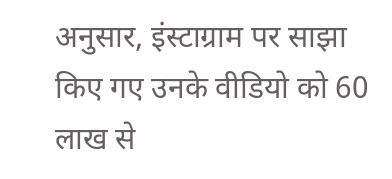अनुसार, इंस्टाग्राम पर साझा किए गए उनके वीडियो को 60 लाख से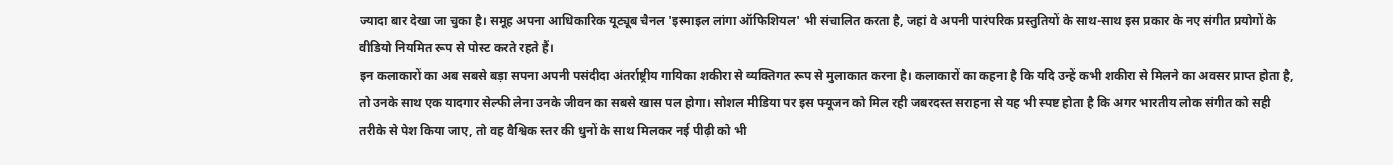ज्यादा बार देखा जा चुका है। समूह अपना आधिकारिक यूट्यूब चैनल 'इस्माइल लांगा ऑफिशियल' भी संचालित करता है, जहां वे अपनी पारंपरिक प्रस्तुतियों के साथ-साथ इस प्रकार के नए संगीत प्रयोगों के वीडियो नियमित रूप से पोस्ट करते रहते हैं।
इन कलाकारों का अब सबसे बड़ा सपना अपनी पसंदीदा अंतर्राष्ट्रीय गायिका शकीरा से व्यक्तिगत रूप से मुलाकात करना है। कलाकारों का कहना है कि यदि उन्हें कभी शकीरा से मिलने का अवसर प्राप्त होता है, तो उनके साथ एक यादगार सेल्फी लेना उनके जीवन का सबसे खास पल होगा। सोशल मीडिया पर इस फ्यूजन को मिल रही जबरदस्त सराहना से यह भी स्पष्ट होता है कि अगर भारतीय लोक संगीत को सही तरीके से पेश किया जाए, तो वह वैश्विक स्तर की धुनों के साथ मिलकर नई पीढ़ी को भी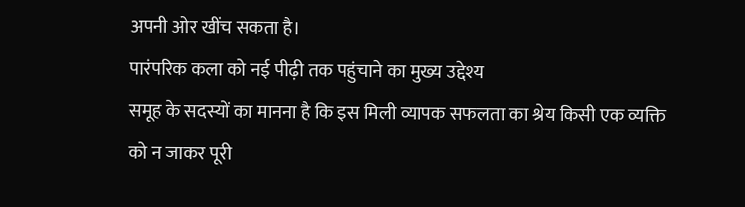अपनी ओर खींच सकता है।
पारंपरिक कला को नई पीढ़ी तक पहुंचाने का मुख्य उद्देश्य
समूह के सदस्यों का मानना है कि इस मिली व्यापक सफलता का श्रेय किसी एक व्यक्ति को न जाकर पूरी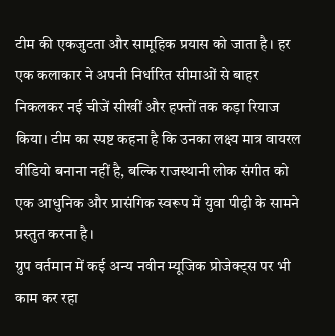टीम की एकजुटता और सामूहिक प्रयास को जाता है। हर एक कलाकार ने अपनी निर्धारित सीमाओं से बाहर निकलकर नई चीजें सीखीं और हफ्तों तक कड़ा रियाज किया। टीम का स्पष्ट कहना है कि उनका लक्ष्य मात्र वायरल वीडियो बनाना नहीं है, बल्कि राजस्थानी लोक संगीत को एक आधुनिक और प्रासंगिक स्वरूप में युवा पीढ़ी के सामने प्रस्तुत करना है।
ग्रुप वर्तमान में कई अन्य नवीन म्यूजिक प्रोजेक्ट्स पर भी काम कर रहा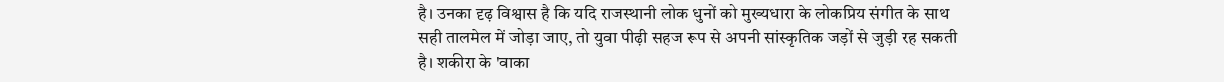है। उनका दृढ़ विश्वास है कि यदि राजस्थानी लोक धुनों को मुख्यधारा के लोकप्रिय संगीत के साथ सही तालमेल में जोड़ा जाए, तो युवा पीढ़ी सहज रूप से अपनी सांस्कृतिक जड़ों से जुड़ी रह सकती है। शकीरा के 'वाका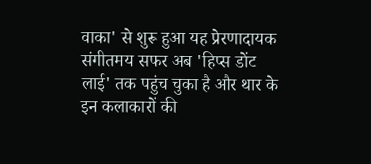वाका' से शुरू हुआ यह प्रेरणादायक संगीतमय सफर अब 'हिप्स डोंट लाई' तक पहुंच चुका है और थार के इन कलाकारों की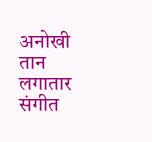अनोखी तान लगातार संगीत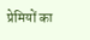प्रेमियों का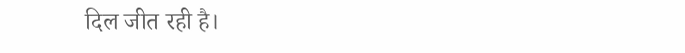दिल जीत रही है।